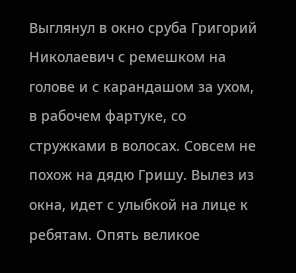Выглянул в окно сруба Григорий Николаевич с ремешком на голове и с карандашом за ухом, в рабочем фартуке, со стружками в волосах. Совсем не похож на дядю Гришу. Вылез из окна, идет с улыбкой на лице к ребятам. Опять великое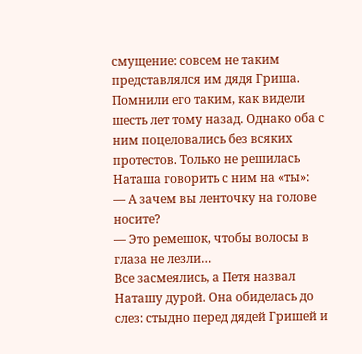смущение: совсем не таким представлялся им дядя Гриша. Помнили его таким, как видели шесть лет тому назад. Однако оба с ним поцеловались без всяких протестов. Только не решилась Наташа говорить с ним на «ты»:
— А зачем вы ленточку на голове носите?
— Это ремешок, чтобы волосы в глаза не лезли…
Все засмеялись, а Петя назвал Наташу дурой. Она обиделась до слез: стыдно перед дядей Гришей и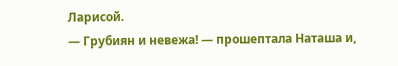Ларисой.
— Грубиян и невежа! — прошептала Наташа и,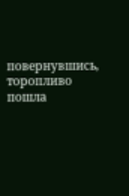повернувшись, торопливо пошла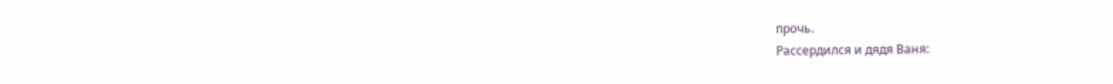прочь.
Рассердился и дядя Ваня: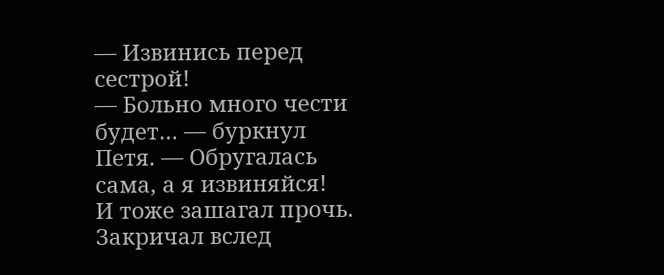— Извинись перед сестрой!
— Больно много чести будет… — буркнул Петя. — Обругалась сама, а я извиняйся!
И тоже зашагал прочь. Закричал вслед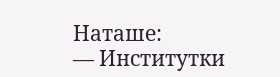Наташе:
— Институтки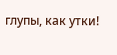глупы, как утки!